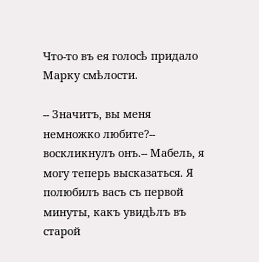Что-то въ ея голосѣ придало Марку смѣлости.

-- Значитъ, вы меня немножко любите?-- воскликнулъ онъ.-- Мабель, я могу теперь высказаться. Я полюбилъ васъ съ первой минуты, какъ увидѣлъ въ старой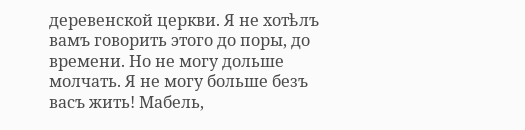деревенской церкви. Я не хотѣлъ вамъ говорить этого до поры, до времени. Но не могу дольше молчать. Я не могу больше безъ васъ жить! Мабель,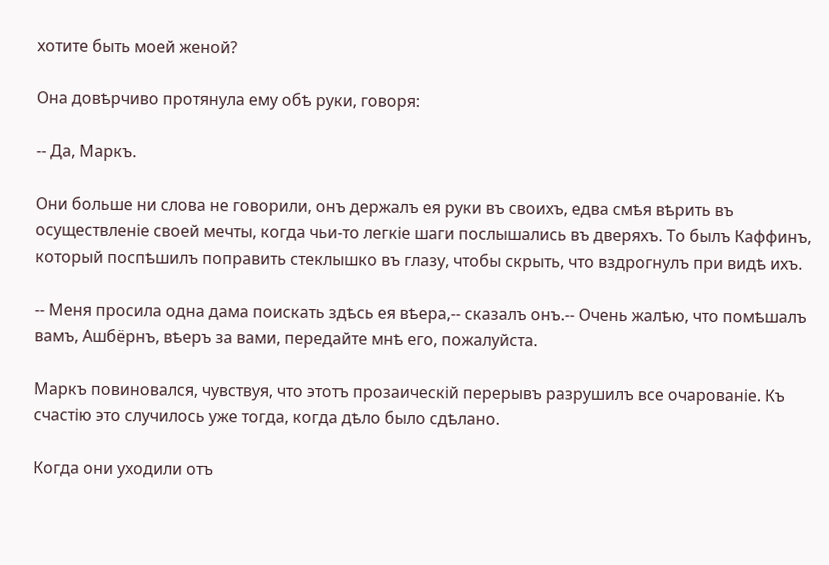хотите быть моей женой?

Она довѣрчиво протянула ему обѣ руки, говоря:

-- Да, Маркъ.

Они больше ни слова не говорили, онъ держалъ ея руки въ своихъ, едва смѣя вѣрить въ осуществленіе своей мечты, когда чьи-то легкіе шаги послышались въ дверяхъ. То былъ Каффинъ, который поспѣшилъ поправить стеклышко въ глазу, чтобы скрыть, что вздрогнулъ при видѣ ихъ.

-- Меня просила одна дама поискать здѣсь ея вѣера,-- сказалъ онъ.-- Очень жалѣю, что помѣшалъ вамъ, Ашбёрнъ, вѣеръ за вами, передайте мнѣ его, пожалуйста.

Маркъ повиновался, чувствуя, что этотъ прозаическій перерывъ разрушилъ все очарованіе. Къ счастію это случилось уже тогда, когда дѣло было сдѣлано.

Когда они уходили отъ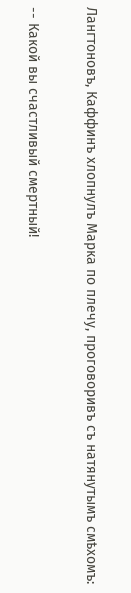Лангтоновъ, Каффинъ хлопнулъ Марка по плечу, проговоривъ съ натянутымъ смѣхомъ:

-- Какой вы счастливый смертный!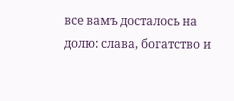все вамъ досталось на долю: слава, богатство и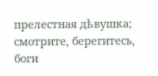прелестная дѣвушка; смотрите, берегитесь, боги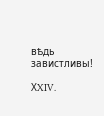вѣдь завистливы!

ХXIV.